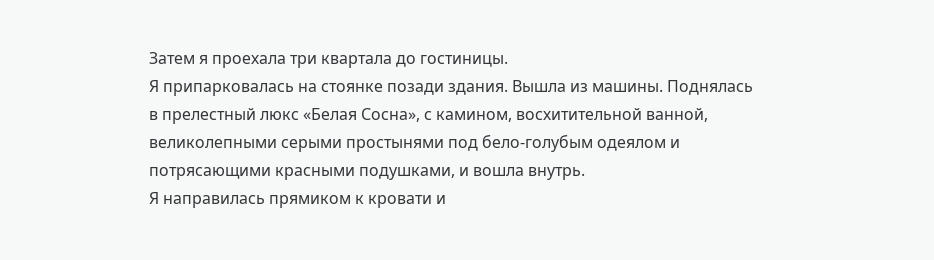Затем я проехала три квартала до гостиницы.
Я припарковалась на стоянке позади здания. Вышла из машины. Поднялась в прелестный люкс «Белая Сосна», с камином, восхитительной ванной, великолепными серыми простынями под бело-голубым одеялом и потрясающими красными подушками, и вошла внутрь.
Я направилась прямиком к кровати и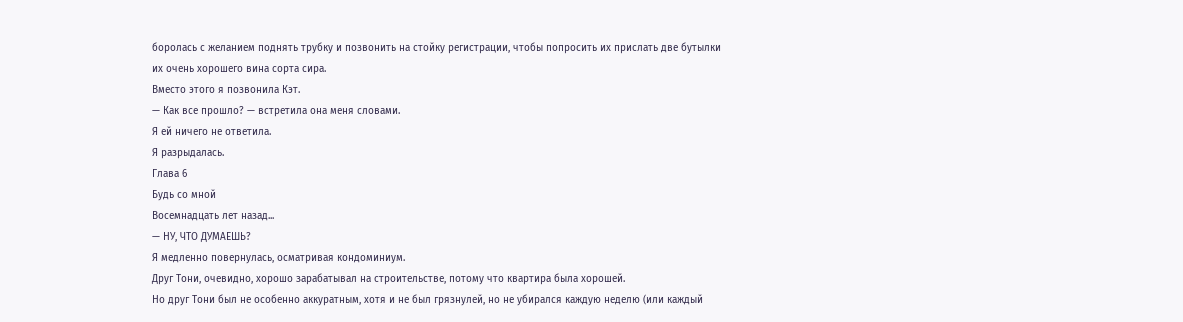боролась с желанием поднять трубку и позвонить на стойку регистрации, чтобы попросить их прислать две бутылки их очень хорошего вина сорта сира.
Вместо этого я позвонила Кэт.
— Как все прошло? — встретила она меня словами.
Я ей ничего не ответила.
Я разрыдалась.
Глава 6
Будь со мной
Восемнадцать лет назад...
— НУ, ЧТО ДУМАЕШЬ?
Я медленно повернулась, осматривая кондоминиум.
Друг Тони, очевидно, хорошо зарабатывал на строительстве, потому что квартира была хорошей.
Но друг Тони был не особенно аккуратным, хотя и не был грязнулей, но не убирался каждую неделю (или каждый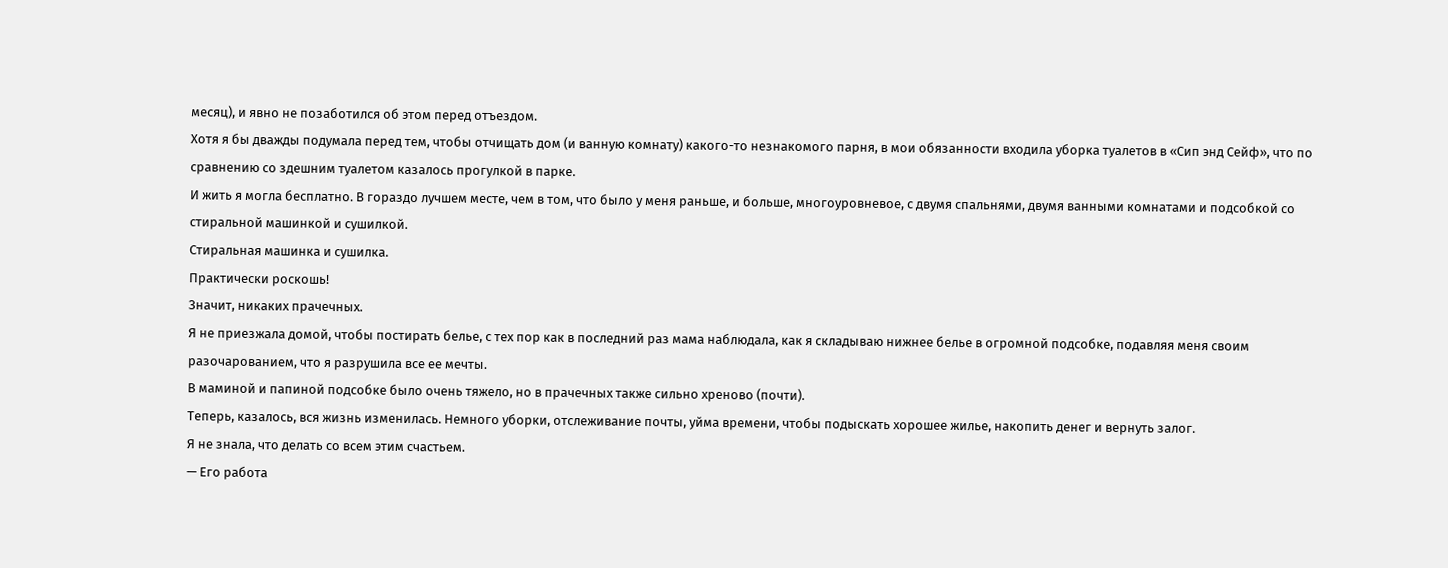месяц), и явно не позаботился об этом перед отъездом.
Хотя я бы дважды подумала перед тем, чтобы отчищать дом (и ванную комнату) какого-то незнакомого парня, в мои обязанности входила уборка туалетов в «Сип энд Сейф», что по сравнению со здешним туалетом казалось прогулкой в парке.
И жить я могла бесплатно. В гораздо лучшем месте, чем в том, что было у меня раньше, и больше, многоуровневое, с двумя спальнями, двумя ванными комнатами и подсобкой со стиральной машинкой и сушилкой.
Стиральная машинка и сушилка.
Практически роскошь!
Значит, никаких прачечных.
Я не приезжала домой, чтобы постирать белье, с тех пор как в последний раз мама наблюдала, как я складываю нижнее белье в огромной подсобке, подавляя меня своим разочарованием, что я разрушила все ее мечты.
В маминой и папиной подсобке было очень тяжело, но в прачечных также сильно хреново (почти).
Теперь, казалось, вся жизнь изменилась. Немного уборки, отслеживание почты, уйма времени, чтобы подыскать хорошее жилье, накопить денег и вернуть залог.
Я не знала, что делать со всем этим счастьем.
— Его работа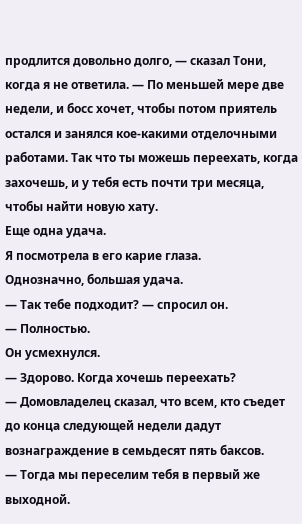продлится довольно долго, — сказал Тони, когда я не ответила. — По меньшей мере две недели, и босс хочет, чтобы потом приятель остался и занялся кое-какими отделочными работами. Так что ты можешь переехать, когда захочешь, и у тебя есть почти три месяца, чтобы найти новую хату.
Еще одна удача.
Я посмотрела в его карие глаза.
Однозначно, большая удача.
— Так тебе подходит? — спросил он.
— Полностью.
Он усмехнулся.
— Здорово. Когда хочешь переехать?
— Домовладелец сказал, что всем, кто съедет до конца следующей недели дадут вознаграждение в семьдесят пять баксов.
— Тогда мы переселим тебя в первый же выходной.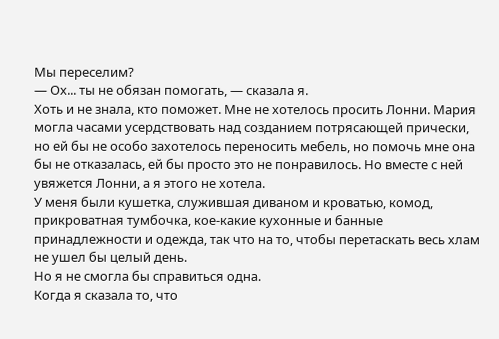Мы переселим?
— Ох... ты не обязан помогать, — сказала я.
Хоть и не знала, кто поможет. Мне не хотелось просить Лонни. Мария могла часами усердствовать над созданием потрясающей прически, но ей бы не особо захотелось переносить мебель, но помочь мне она бы не отказалась, ей бы просто это не понравилось. Но вместе с ней увяжется Лонни, а я этого не хотела.
У меня были кушетка, служившая диваном и кроватью, комод, прикроватная тумбочка, кое-какие кухонные и банные принадлежности и одежда, так что на то, чтобы перетаскать весь хлам не ушел бы целый день.
Но я не смогла бы справиться одна.
Когда я сказала то, что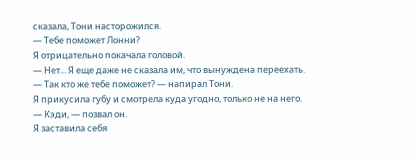сказала, Тони насторожился.
— Тебе поможет Лонни?
Я отрицательно покачала головой.
— Нет... Я еще даже не сказала им, что вынуждена переехать.
— Так кто же тебе поможет? — напирал Тони.
Я прикусила губу и смотрела куда угодно, только не на него.
— Кэди, — позвал он.
Я заставила себя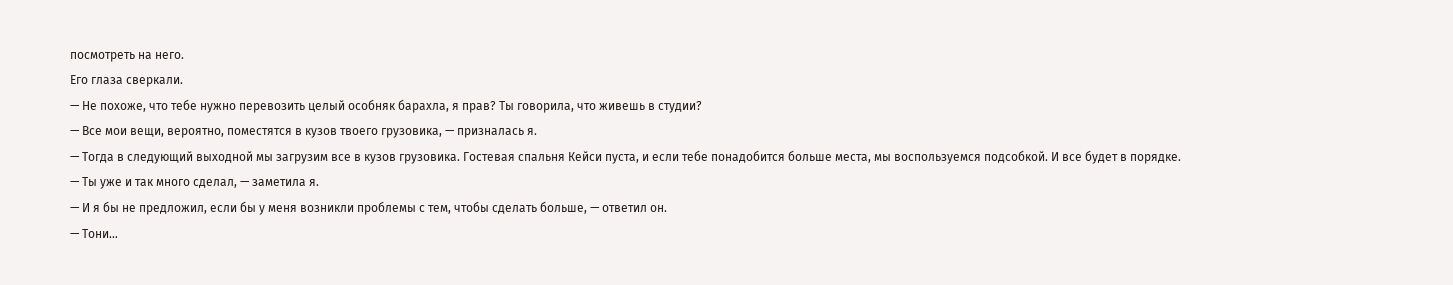посмотреть на него.
Его глаза сверкали.
— Не похоже, что тебе нужно перевозить целый особняк барахла, я прав? Ты говорила, что живешь в студии?
— Все мои вещи, вероятно, поместятся в кузов твоего грузовика, — призналась я.
— Тогда в следующий выходной мы загрузим все в кузов грузовика. Гостевая спальня Кейси пуста, и если тебе понадобится больше места, мы воспользуемся подсобкой. И все будет в порядке.
— Ты уже и так много сделал, — заметила я.
— И я бы не предложил, если бы у меня возникли проблемы с тем, чтобы сделать больше, — ответил он.
— Тони…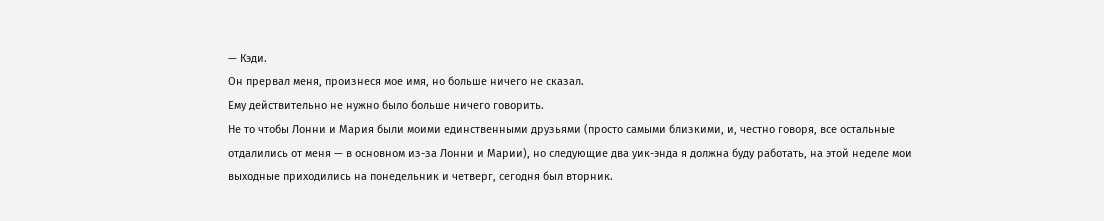— Кэди.
Он прервал меня, произнеся мое имя, но больше ничего не сказал.
Ему действительно не нужно было больше ничего говорить.
Не то чтобы Лонни и Мария были моими единственными друзьями (просто самыми близкими, и, честно говоря, все остальные отдалились от меня — в основном из-за Лонни и Марии), но следующие два уик-энда я должна буду работать, на этой неделе мои выходные приходились на понедельник и четверг, сегодня был вторник.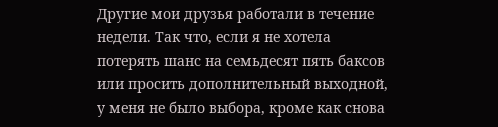Другие мои друзья работали в течение недели. Так что, если я не хотела потерять шанс на семьдесят пять баксов или просить дополнительный выходной, у меня не было выбора, кроме как снова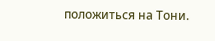положиться на Тони.